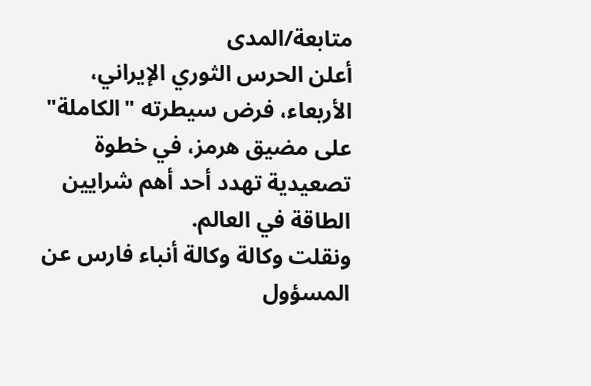متابعة/المدى
أعلن الحرس الثوري الإيراني، الأربعاء، فرض سيطرته "الكاملة" على مضيق هرمز، في خطوة تصعيدية تهدد أحد أهم شرايين الطاقة في العالم.
ونقلت وكالة وكالة أنباء فارس عن المسؤول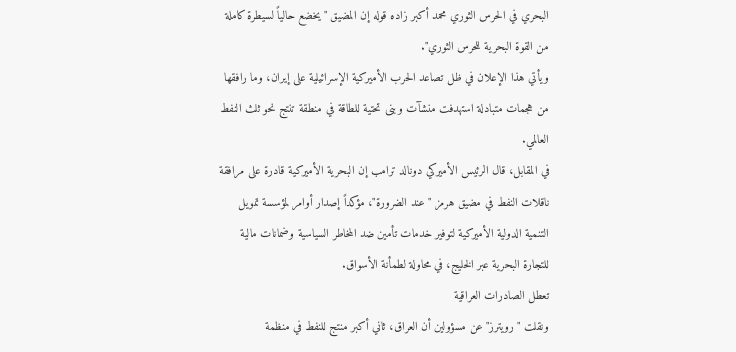البحري في الحرس الثوري محمد أكبر زاده قوله إن المضيق "يخضع حالياً لسيطرة كاملة من القوة البحرية للحرس الثوري".
ويأتي هذا الإعلان في ظل تصاعد الحرب الأميركية الإسرائيلية على إيران، وما رافقها من هجمات متبادلة استهدفت منشآت وبنى تحتية للطاقة في منطقة تنتج نحو ثلث النفط العالمي.
في المقابل، قال الرئيس الأميركي دونالد ترامب إن البحرية الأميركية قادرة على مرافقة ناقلات النفط في مضيق هرمز "عند الضرورة"، مؤكداً إصدار أوامر لمؤسسة تمويل التنمية الدولية الأميركية لتوفير خدمات تأمين ضد المخاطر السياسية وضمانات مالية للتجارة البحرية عبر الخليج، في محاولة لطمأنة الأسواق.
تعطل الصادرات العراقية
ونقلت "رويترز" عن مسؤولين أن العراق، ثاني أكبر منتج للنفط في منظمة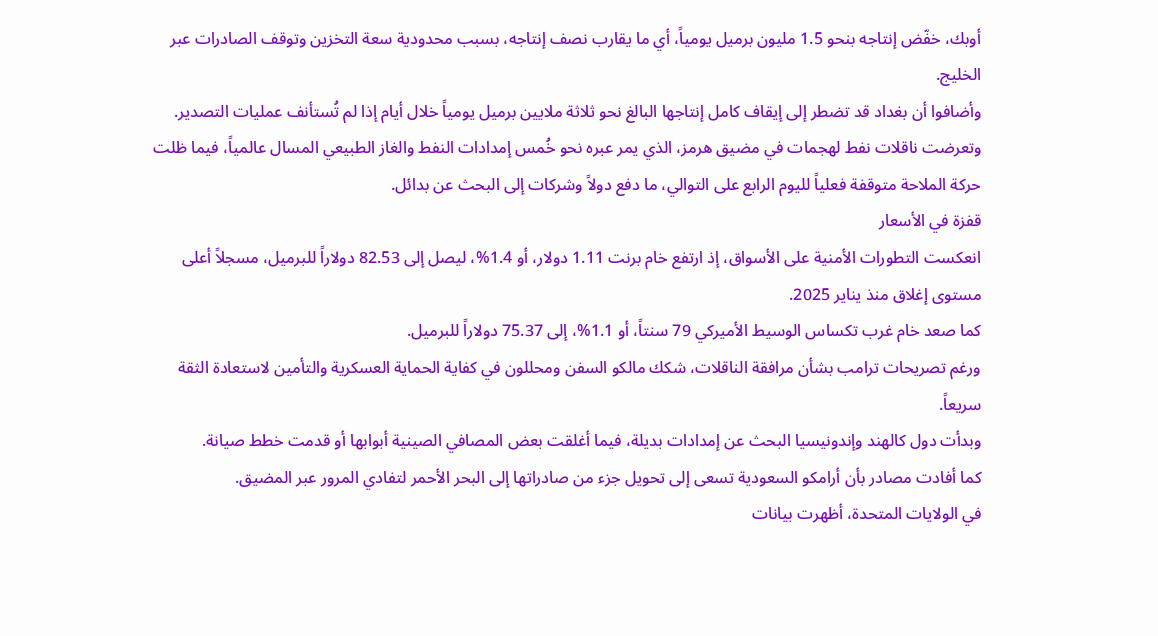أوبك، خفّض إنتاجه بنحو 1.5 مليون برميل يومياً، أي ما يقارب نصف إنتاجه، بسبب محدودية سعة التخزين وتوقف الصادرات عبر الخليج.
وأضافوا أن بغداد قد تضطر إلى إيقاف كامل إنتاجها البالغ نحو ثلاثة ملايين برميل يومياً خلال أيام إذا لم تُستأنف عمليات التصدير.
وتعرضت ناقلات نفط لهجمات في مضيق هرمز، الذي يمر عبره نحو خُمس إمدادات النفط والغاز الطبيعي المسال عالمياً، فيما ظلت حركة الملاحة متوقفة فعلياً لليوم الرابع على التوالي، ما دفع دولاً وشركات إلى البحث عن بدائل.
قفزة في الأسعار
انعكست التطورات الأمنية على الأسواق، إذ ارتفع خام برنت 1.11 دولار، أو 1.4%، ليصل إلى 82.53 دولاراً للبرميل، مسجلاً أعلى مستوى إغلاق منذ يناير 2025.
كما صعد خام غرب تكساس الوسيط الأميركي 79 سنتاً، أو 1.1%، إلى 75.37 دولاراً للبرميل.
ورغم تصريحات ترامب بشأن مرافقة الناقلات، شكك مالكو السفن ومحللون في كفاية الحماية العسكرية والتأمين لاستعادة الثقة سريعاً.
وبدأت دول كالهند وإندونيسيا البحث عن إمدادات بديلة، فيما أغلقت بعض المصافي الصينية أبوابها أو قدمت خطط صيانة.
كما أفادت مصادر بأن أرامكو السعودية تسعى إلى تحويل جزء من صادراتها إلى البحر الأحمر لتفادي المرور عبر المضيق.
في الولايات المتحدة، أظهرت بيانات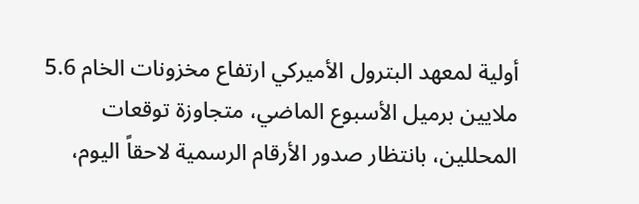أولية لمعهد البترول الأميركي ارتفاع مخزونات الخام 5.6 ملايين برميل الأسبوع الماضي، متجاوزة توقعات المحللين، بانتظار صدور الأرقام الرسمية لاحقاً اليوم،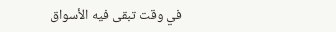في وقت تبقى فيه الأسواق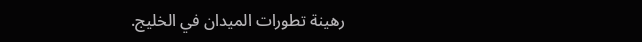رهينة تطورات الميدان في الخليج.